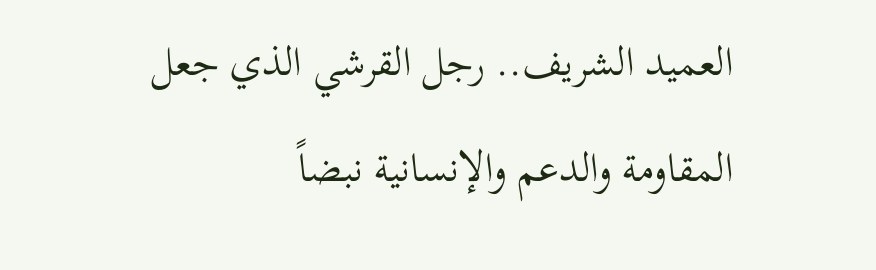العميد الشريف.. رجل القرشي الذي جعل المقاومة والدعم والإنسانية نبضاً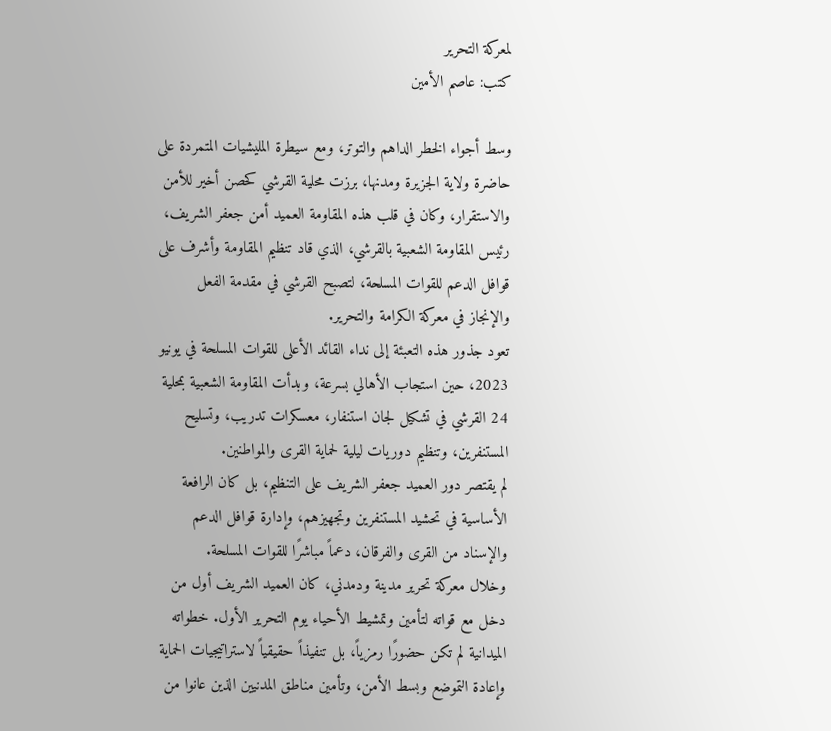لمعركة التحرير
كتب: عاصم الأمين

وسط أجواء الخطر الداهم والتوتر، ومع سيطرة المليشيات المتمردة على حاضرة ولاية الجزيرة ومدنها، برزت محلية القرشي كحصن أخير للأمن والاستقرار، وكان في قلب هذه المقاومة العميد أمن جعفر الشريف، رئيس المقاومة الشعبية بالقرشي، الذي قاد تنظيم المقاومة وأشرف على قوافل الدعم للقوات المسلحة، لتصبح القرشي في مقدمة الفعل والإنجاز في معركة الكرامة والتحرير.
تعود جذور هذه التعبئة إلى نداء القائد الأعلى للقوات المسلحة في يونيو 2023، حين استجاب الأهالي بسرعة، وبدأت المقاومة الشعبية بمحلية 24 القرشي في تشكيل لجان استنفار، معسكرات تدريب، وتسليح المستنفرين، وتنظيم دوريات ليلية لحماية القرى والمواطنين.
لم يقتصر دور العميد جعفر الشريف على التنظيم، بل كان الرافعة الأساسية في تحشيد المستنفرين وتجهيزهم، وإدارة قوافل الدعم والإسناد من القرى والفرقان، دعماً مباشرًا للقوات المسلحة.
وخلال معركة تحرير مدينة ودمدني، كان العميد الشريف أول من دخل مع قواته لتأمين وتمشيط الأحياء يوم التحرير الأول. خطواته الميدانية لم تكن حضورًا رمزياً، بل تنفيذاً حقيقياً لاستراتيجيات الحماية وإعادة التموضع وبسط الأمن، وتأمين مناطق المدنيين الذين عانوا من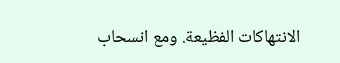الانتهاكات الفظيعة. ومع انسحاب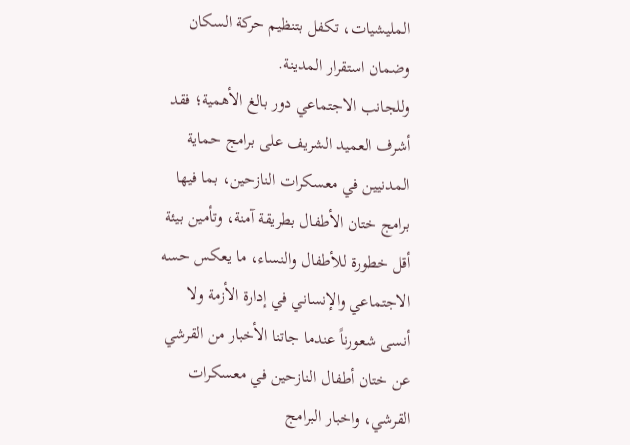المليشيات، تكفل بتنظيم حركة السكان وضمان استقرار المدينة.
وللجانب الاجتماعي دور بالغ الأهمية؛ فقد أشرف العميد الشريف على برامج حماية المدنيين في معسكرات النازحين، بما فيها برامج ختان الأطفال بطريقة آمنة، وتأمين بيئة أقل خطورة للأطفال والنساء، ما يعكس حسه الاجتماعي والإنساني في إدارة الأزمة ولا أنسى شعورناً عندما جاتنا الأخبار من القرشي عن ختان أطفال النازحين في معسكرات القرشي، واخبار البرامج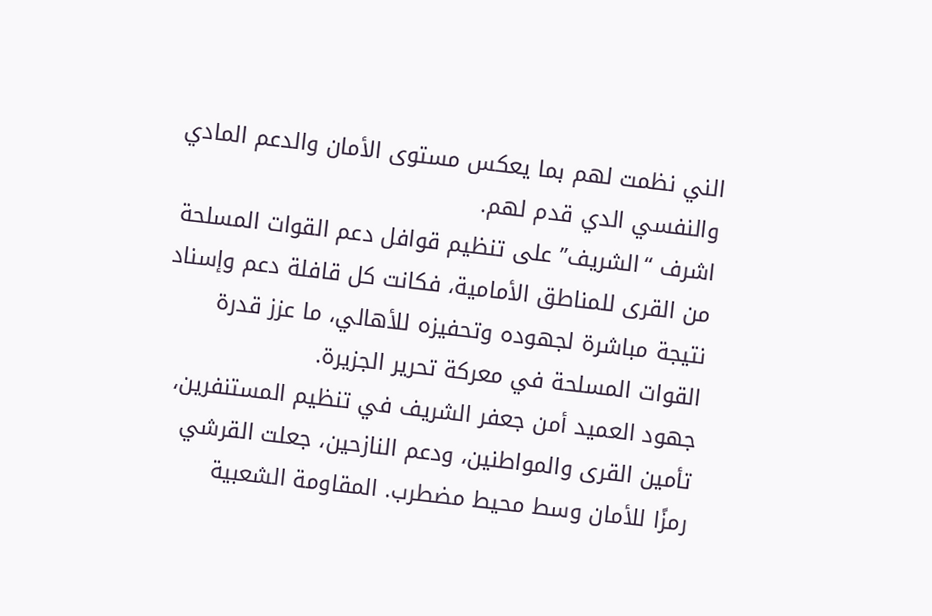الني نظمت لهم بما يعكس مستوى الأمان والدعم المادي والنفسي الدي قدم لهم.
اشرف “الشريف” على تنظيم قوافل دعم القوات المسلحة من القرى للمناطق الأمامية، فكانت كل قافلة دعم وإسناد نتيجة مباشرة لجهوده وتحفيزه للأهالي، ما عزز قدرة القوات المسلحة في معركة تحرير الجزيرة.
جهود العميد أمن جعفر الشريف في تنظيم المستنفرين، تأمين القرى والمواطنين، ودعم النازحين، جعلت القرشي رمزًا للأمان وسط محيط مضطرب. المقاومة الشعبية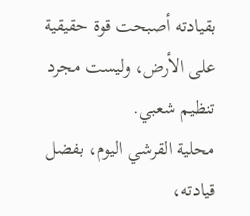بقيادته أصبحت قوة حقيقية على الأرض، وليست مجرد تنظيم شعبي.
محلية القرشي اليوم، بفضل قيادته،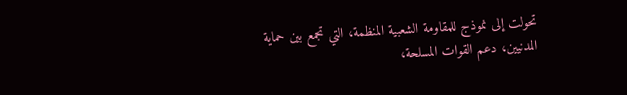تحولت إلى نموذج للمقاومة الشعبية المنظمة، التي تجمع بين حماية المدنيين، دعم القوات المسلحة،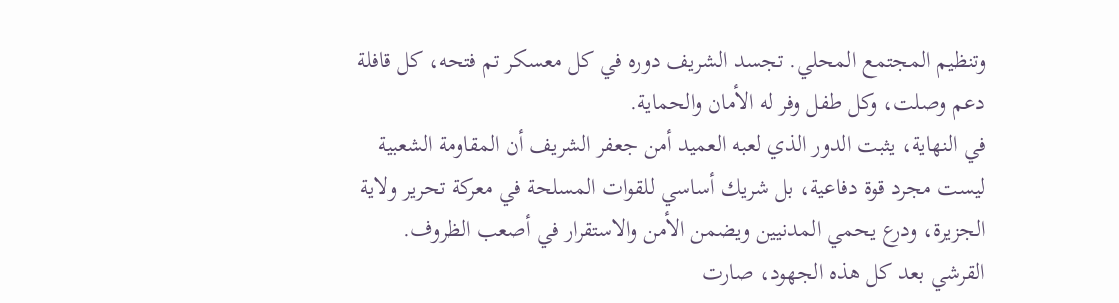وتنظيم المجتمع المحلي. تجسد الشريف دوره في كل معسكر تم فتحه، كل قافلة دعم وصلت، وكل طفل وفر له الأمان والحماية.
في النهاية، يثبت الدور الذي لعبه العميد أمن جعفر الشريف أن المقاومة الشعبية ليست مجرد قوة دفاعية، بل شريك أساسي للقوات المسلحة في معركة تحرير ولاية الجزيرة، ودرع يحمي المدنيين ويضمن الأمن والاستقرار في أصعب الظروف.
القرشي بعد كل هذه الجهود، صارت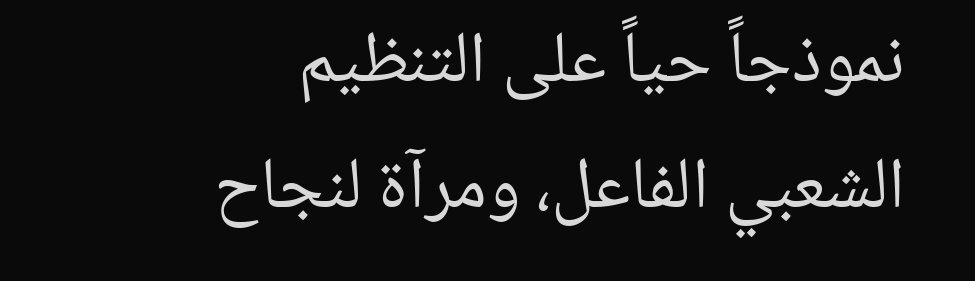نموذجاً حياً على التنظيم الشعبي الفاعل، ومرآة لنجاح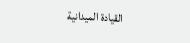القيادة الميدانية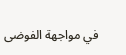في مواجهة الفوضى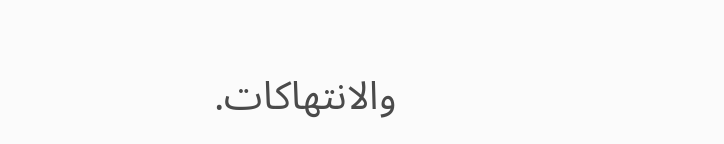والانتهاكات.